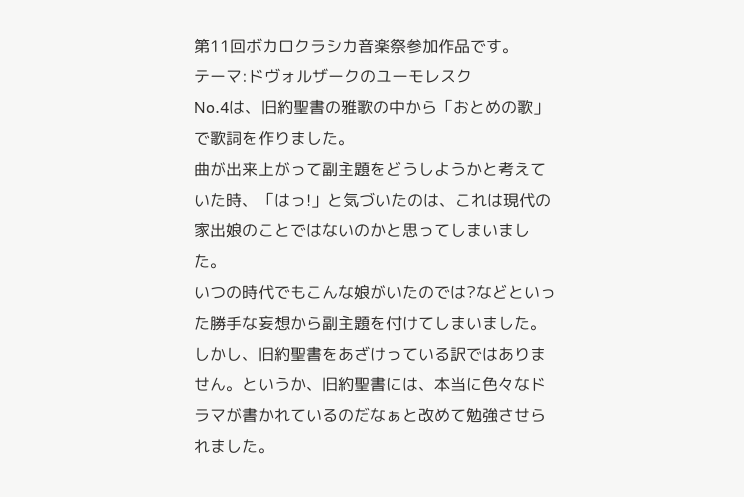第11回ボカロクラシカ音楽祭参加作品です。
テーマ:ドヴォルザークのユーモレスク
No.4は、旧約聖書の雅歌の中から「おとめの歌」で歌詞を作りました。
曲が出来上がって副主題をどうしようかと考えていた時、「はっ!」と気づいたのは、これは現代の家出娘のことではないのかと思ってしまいました。
いつの時代でもこんな娘がいたのでは?などといった勝手な妄想から副主題を付けてしまいました。
しかし、旧約聖書をあざけっている訳ではありません。というか、旧約聖書には、本当に色々なドラマが書かれているのだなぁと改めて勉強させられました。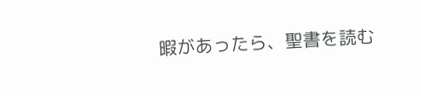暇があったら、聖書を読む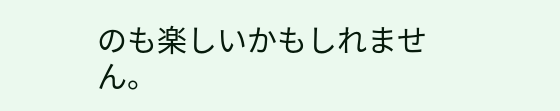のも楽しいかもしれません。